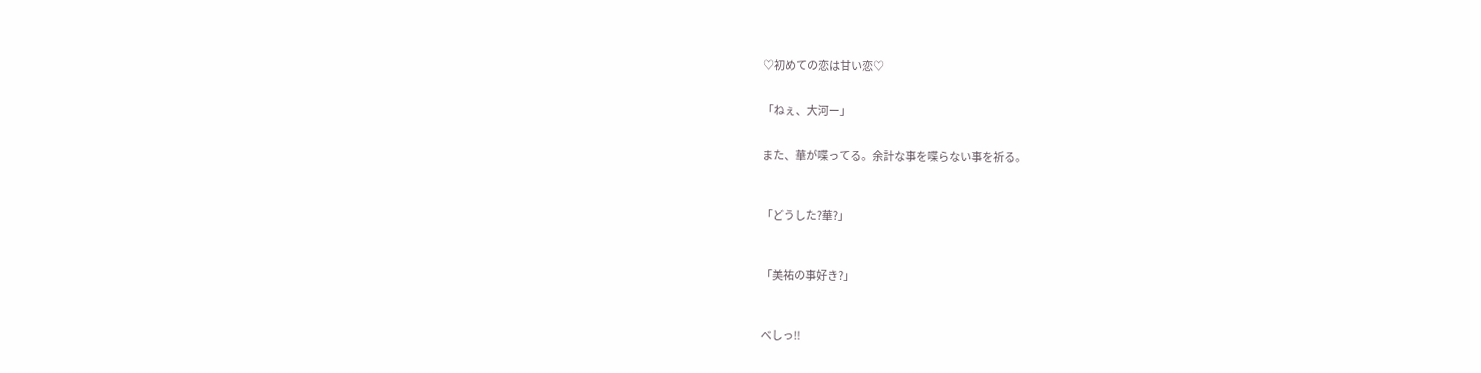♡初めての恋は甘い恋♡


「ねぇ、大河ー」


また、華が喋ってる。余計な事を喋らない事を祈る。



「どうした?華?」



「美祐の事好き?」



べしっ‼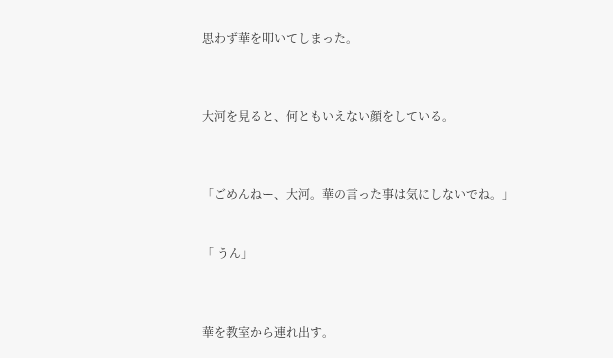思わず華を叩いてしまった。



大河を見ると、何ともいえない顔をしている。



「ごめんねー、大河。華の言った事は気にしないでね。」


「 うん」



華を教室から連れ出す。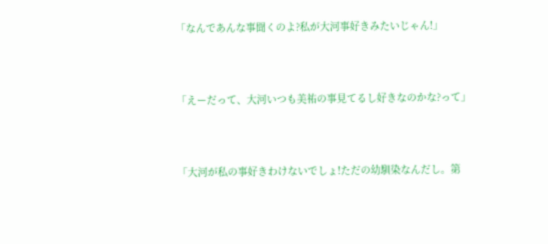「なんであんな事聞くのよ?私が大河事好きみたいじゃん!」



「えーだって、大河いつも美祐の事見てるし好きなのかな?って」



「大河が私の事好きわけないでしょ!ただの幼馴染なんだし。第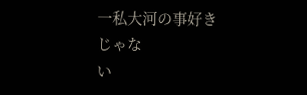一私大河の事好きじゃな
い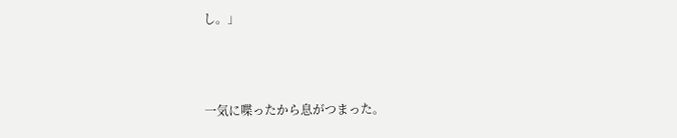し。」



一気に喋ったから息がつまった。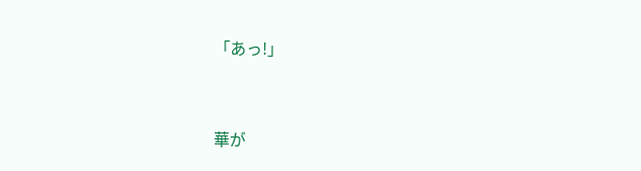「あっ!」



華が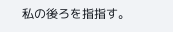私の後ろを指指す。